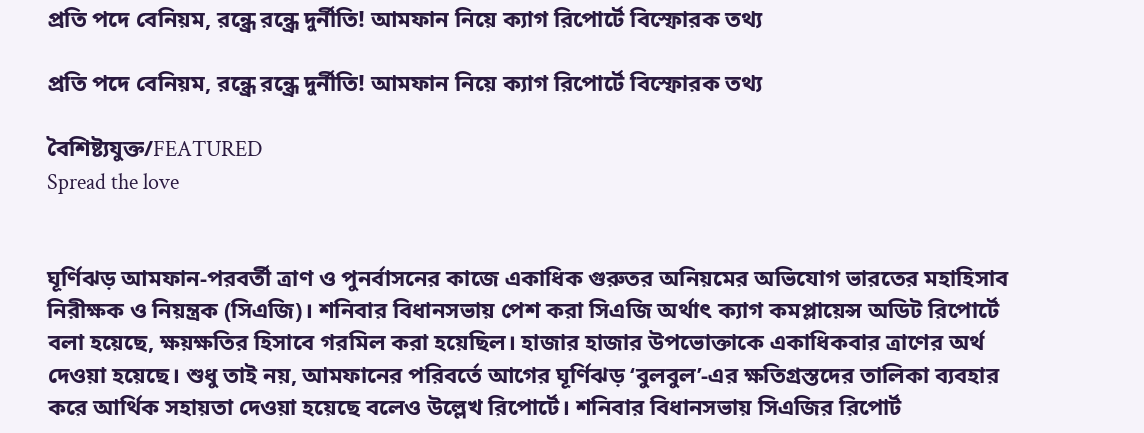প্রতি পদে বেনিয়ম, রন্ধ্রে রন্ধ্রে দুর্নীতি! আমফান নিয়ে ক্যাগ রিপোর্টে বিস্ফোরক তথ্য

প্রতি পদে বেনিয়ম, রন্ধ্রে রন্ধ্রে দুর্নীতি! আমফান নিয়ে ক্যাগ রিপোর্টে বিস্ফোরক তথ্য

বৈশিষ্ট্যযুক্ত/FEATURED
Spread the love


ঘূর্ণিঝড় আমফান-পরবর্তী ত্রাণ ও পুনর্বাসনের কাজে একাধিক গুরুতর অনিয়মের অভিযোগ ভারতের মহাহিসাব নিরীক্ষক ও নিয়ন্ত্রক (সিএজি)। শনিবার বিধানসভায় পেশ করা সিএজি অর্থাৎ ক্যাগ কমপ্লায়েন্স অডিট রিপোর্টে বলা হয়েছে, ক্ষয়ক্ষতির হিসাবে গরমিল করা হয়েছিল। হাজার হাজার উপভোক্তাকে একাধিকবার ত্রাণের অর্থ দেওয়া হয়েছে। শুধু তাই নয়, আমফানের পরিবর্তে আগের ঘূর্ণিঝড় ‘বুলবুল’-এর ক্ষতিগ্রস্তদের তালিকা ব্যবহার করে আর্থিক সহায়তা দেওয়া হয়েছে বলেও উল্লেখ রিপোর্টে। শনিবার বিধানসভায় সিএজির রিপোর্ট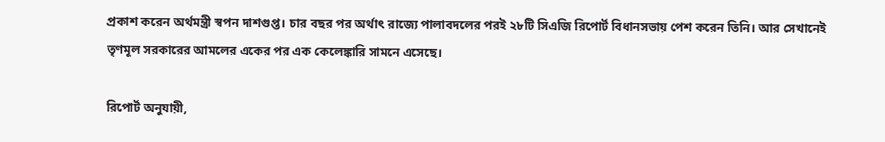প্রকাশ করেন অর্থমন্ত্রী স্বপন দাশগুপ্ত। চার বছর পর অর্থাৎ রাজ্যে পালাবদলের পরই ২৮টি সিএজি রিপোর্ট বিধানসভায় পেশ করেন তিনি। আর সেখানেই তৃণমূল সরকারের আমলের একের পর এক কেলেঙ্কারি সামনে এসেছে।

রিপোর্ট অনুযায়ী,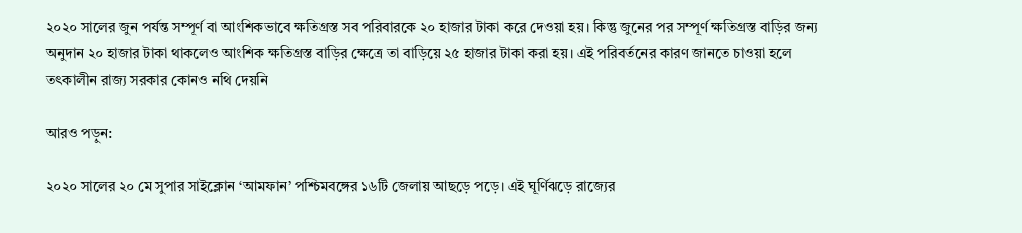২০২০ সালের জুন পর্যন্ত সম্পূর্ণ বা আংশিকভাবে ক্ষতিগ্রস্ত সব পরিবারকে ২০ হাজার টাকা করে দেওয়া হয়। কিন্তু জুনের পর সম্পূর্ণ ক্ষতিগ্রস্ত বাড়ির জন্য অনুদান ২০ হাজার টাকা থাকলেও আংশিক ক্ষতিগ্রস্ত বাড়ির ক্ষেত্রে তা বাড়িয়ে ২৫ হাজার টাকা করা হয়। এই পরিবর্তনের কারণ জানতে চাওয়া হলে তৎকালীন রাজ্য সরকার কোনও নথি দেয়নি

আরও পড়ুন:

২০২০ সালের ২০ মে সুপার সাইক্লোন ‘আমফান’ পশ্চিমবঙ্গের ১৬টি জেলায় আছড়ে পড়ে। এই ঘূর্ণিঝড়ে রাজ্যের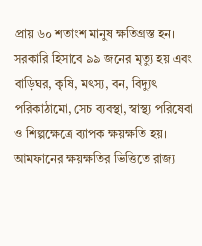প্রায় ৬০ শতাংশ মানুষ ক্ষতিগ্রস্ত হন। সরকারি হিসাবে ৯৯ জনের মৃত্যু হয় এবং বাড়িঘর, কৃষি, মৎস্য, বন, বিদ্যুৎ পরিকাঠামো, সেচ ব্যবস্থা, স্বাস্থ্য পরিষেবা ও শিল্পক্ষেত্রে ব্যাপক ক্ষয়ক্ষতি হয়। আমফানের ক্ষয়ক্ষতির ভিত্তিতে রাজ্য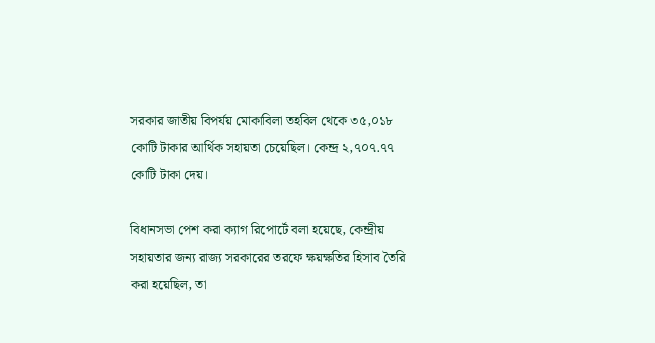সরকার জাতীয় বিপর্যয় মোকাবিলা তহবিল থেকে ৩৫,০১৮ কোটি টাকার আর্থিক সহায়তা চেয়েছিল। কেন্দ্র ২,৭০৭.৭৭ কোটি টাকা দেয়।

বিধানসভা পেশ করা ক্যাগ রিপোর্টে বলা হয়েছে, কেন্দ্রীয় সহায়তার জন্য রাজ্য সরকারের তরফে ক্ষয়ক্ষতির হিসাব তৈরি করা হয়েছিল, তা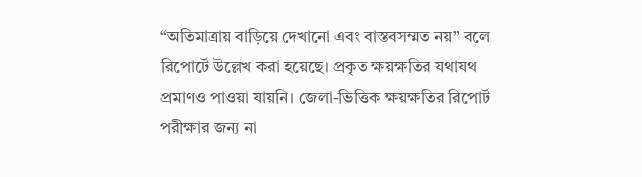“অতিমাত্রায় বাড়িয়ে দেখানো এবং বাস্তবসম্মত নয়” বলে রিপোর্টে উল্লেখ করা হয়েছে। প্রকৃত ক্ষয়ক্ষতির যথাযথ প্রমাণও পাওয়া যায়নি। জেলা-ভিত্তিক ক্ষয়ক্ষতির রিপোর্ট পরীক্ষার জন্য না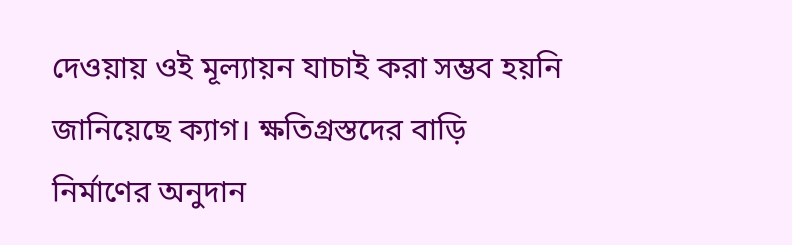দেওয়ায় ওই মূল্যায়ন যাচাই করা সম্ভব হয়নি জানিয়েছে ক্যাগ। ক্ষতিগ্রস্তদের বাড়ি নির্মাণের অনুদান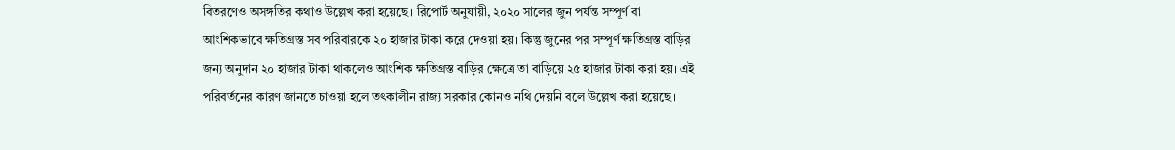বিতরণেও অসঙ্গতির কথাও উল্লেখ করা হয়েছে। রিপোর্ট অনুযায়ী, ২০২০ সালের জুন পর্যন্ত সম্পূর্ণ বা আংশিকভাবে ক্ষতিগ্রস্ত সব পরিবারকে ২০ হাজার টাকা করে দেওয়া হয়। কিন্তু জুনের পর সম্পূর্ণ ক্ষতিগ্রস্ত বাড়ির জন্য অনুদান ২০ হাজার টাকা থাকলেও আংশিক ক্ষতিগ্রস্ত বাড়ির ক্ষেত্রে তা বাড়িয়ে ২৫ হাজার টাকা করা হয়। এই পরিবর্তনের কারণ জানতে চাওয়া হলে তৎকালীন রাজ্য সরকার কোনও নথি দেয়নি বলে উল্লেখ করা হয়েছে।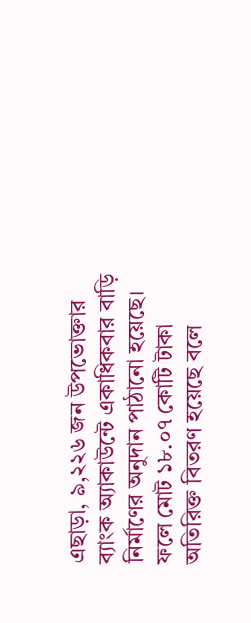এছাড়া, ৯,২২৬ জন উপভোক্তার ব্যাংক অ্যাকাউন্টে একাধিকবার বাড়ি নির্মাণের অনুদান পাঠানো হয়েছে। ফলে মোট ১৮.০৭ কোটি টাকা অতিরিক্ত বিতরণ হয়েছে বলে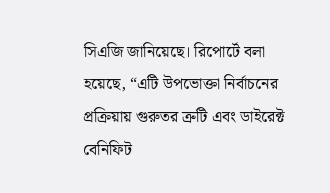সিএজি জানিয়েছে। রিপোর্টে বলা হয়েছে, “এটি উপভোক্তা নির্বাচনের প্রক্রিয়ায় গুরুতর ত্রুটি এবং ডাইরেক্ট বেনিফিট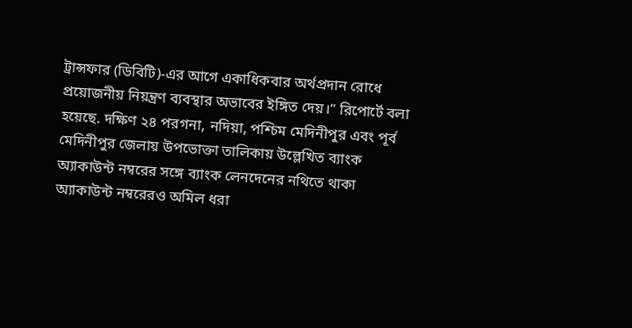ট্রান্সফার (ডিবিটি)-এর আগে একাধিকবার অর্থপ্রদান রোধে প্রয়োজনীয় নিয়ন্ত্রণ ব্যবস্থার অভাবের ইঙ্গিত দেয়।” রিপোর্টে বলা হয়েছে. দক্ষিণ ২৪ পরগনা, নদিয়া, পশ্চিম মেদিনীপুর এবং পূর্ব মেদিনীপুর জেলায় উপভোক্তা তালিকায় উল্লেখিত ব্যাংক অ্যাকাউন্ট নম্বরের সঙ্গে ব্যাংক লেনদেনের নথিতে থাকা অ্যাকাউন্ট নম্বরেরও অমিল ধরা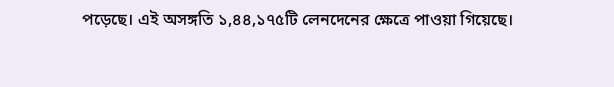পড়েছে। এই অসঙ্গতি ১,৪৪,১৭৫টি লেনদেনের ক্ষেত্রে পাওয়া গিয়েছে।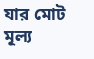যার মোট মূল্য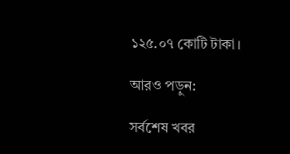১২৫.০৭ কোটি টাকা।

আরও পড়ুন:

সর্বশেষ খবর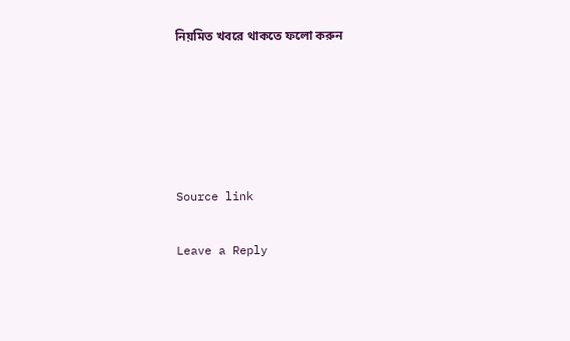নিয়মিত খবরে থাকতে ফলো করুন





Source link

Leave a Reply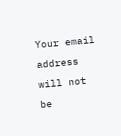Your email address will not be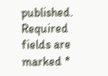published. Required fields are marked *